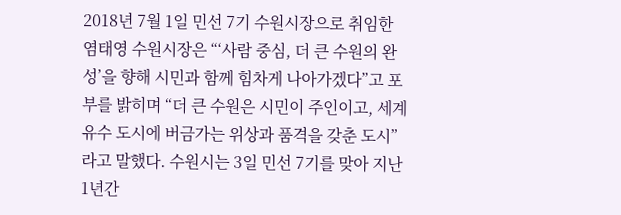2018년 7월 1일 민선 7기 수원시장으로 취임한 염태영 수원시장은 “‘사람 중심, 더 큰 수원의 완성’을 향해 시민과 함께 힘차게 나아가겠다”고 포부를 밝히며 “더 큰 수원은 시민이 주인이고, 세계 유수 도시에 버금가는 위상과 품격을 갖춘 도시”라고 말했다. 수원시는 3일 민선 7기를 맞아 지난 1년간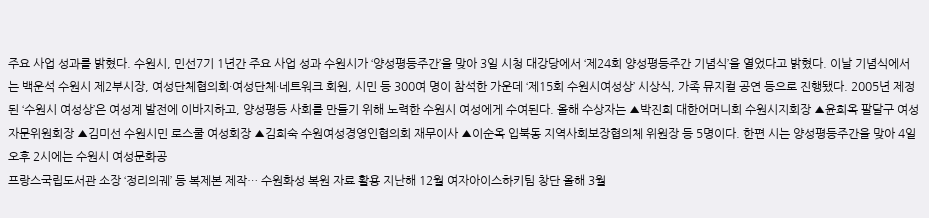주요 사업 성과를 밝혔다. 수원시, 민선7기 1년간 주요 사업 성과 수원시가 ‘양성평등주간’을 맞아 3일 시청 대강당에서 ‘제24회 양성평등주간 기념식’을 열었다고 밝혔다. 이날 기념식에서는 백운석 수원시 제2부시장, 여성단체협의회·여성단체·네트워크 회원, 시민 등 300여 명이 참석한 가운데 ‘제15회 수원시여성상’ 시상식, 가족 뮤지컬 공연 등으로 진행됐다. 2005년 제정된 ‘수원시 여성상’은 여성계 발전에 이바지하고, 양성평등 사회를 만들기 위해 노력한 수원시 여성에게 수여된다. 올해 수상자는 ▲박진희 대한어머니회 수원시지회장 ▲윤희옥 팔달구 여성자문위원회장 ▲김미선 수원시민 로스쿨 여성회장 ▲김희숙 수원여성경영인협의회 재무이사 ▲이순옥 입북동 지역사회보장협의체 위원장 등 5명이다. 한편 시는 양성평등주간을 맞아 4일 오후 2시에는 수원시 여성문화공
프랑스국립도서관 소장 ‘정리의궤’ 등 복제본 제작… 수원화성 복원 자료 활용 지난해 12월 여자아이스하키팀 창단 올해 3월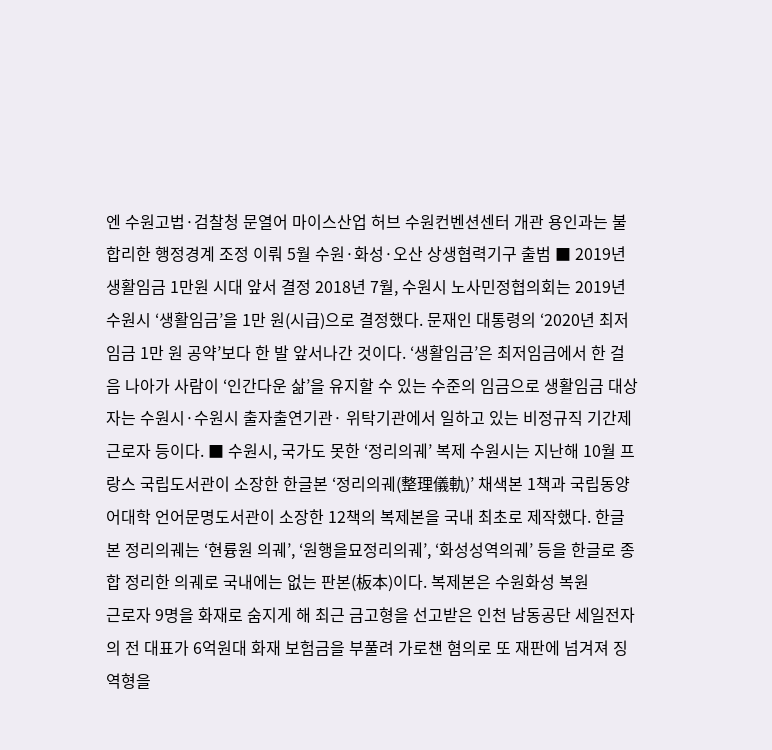엔 수원고법·검찰청 문열어 마이스산업 허브 수원컨벤션센터 개관 용인과는 불합리한 행정경계 조정 이뤄 5월 수원·화성·오산 상생협력기구 출범 ■ 2019년 생활임금 1만원 시대 앞서 결정 2018년 7월, 수원시 노사민정협의회는 2019년 수원시 ‘생활임금’을 1만 원(시급)으로 결정했다. 문재인 대통령의 ‘2020년 최저임금 1만 원 공약’보다 한 발 앞서나간 것이다. ‘생활임금’은 최저임금에서 한 걸음 나아가 사람이 ‘인간다운 삶’을 유지할 수 있는 수준의 임금으로 생활임금 대상자는 수원시·수원시 출자출연기관· 위탁기관에서 일하고 있는 비정규직 기간제 근로자 등이다. ■ 수원시, 국가도 못한 ‘정리의궤’ 복제 수원시는 지난해 10월 프랑스 국립도서관이 소장한 한글본 ‘정리의궤(整理儀軌)’ 채색본 1책과 국립동양어대학 언어문명도서관이 소장한 12책의 복제본을 국내 최초로 제작했다. 한글본 정리의궤는 ‘현륭원 의궤’, ‘원행을묘정리의궤’, ‘화성성역의궤’ 등을 한글로 종합 정리한 의궤로 국내에는 없는 판본(板本)이다. 복제본은 수원화성 복원
근로자 9명을 화재로 숨지게 해 최근 금고형을 선고받은 인천 남동공단 세일전자의 전 대표가 6억원대 화재 보험금을 부풀려 가로챈 혐의로 또 재판에 넘겨져 징역형을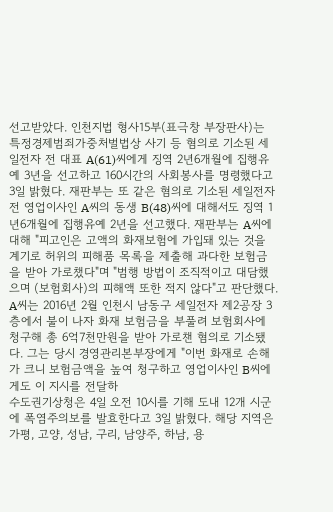선고받았다. 인천지법 형사15부(표극창 부장판사)는 특정경제범죄가중처벌법상 사기 등 혐의로 기소된 세일전자 전 대표 A(61)씨에게 징역 2년6개월에 집행유예 3년을 선고하고 160시간의 사회봉사를 명령했다고 3일 밝혔다. 재판부는 또 같은 혐의로 기소된 세일전자 전 영업이사인 A씨의 동생 B(48)씨에 대해서도 징역 1년6개월에 집행유예 2년을 선고했다. 재판부는 A씨에 대해 "피고인은 고액의 화재보험에 가입돼 있는 것을 계기로 허위의 피해품 목록을 제출해 과다한 보험금을 받아 가로챘다"며 "범행 방법이 조직적이고 대담했으며 (보험회사)의 피해액 또한 적지 않다"고 판단했다. A씨는 2016년 2월 인천시 남동구 세일전자 제2공장 3층에서 불이 나자 화재 보험금을 부풀려 보험회사에 청구해 총 6억7천만원을 받아 가로챈 혐의로 기소됐다. 그는 당시 경영관리본부장에게 "이번 화재로 손해가 크니 보험금액을 높여 청구하고 영업이사인 B씨에게도 이 지시를 전달하
수도권기상청은 4일 오전 10시를 기해 도내 12개 시군에 폭염주의보를 발효한다고 3일 밝혔다. 해당 지역은 가평, 고양, 성남, 구리, 남양주, 하남, 용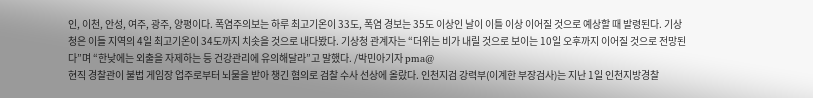인, 이천, 안성, 여주, 광주, 양평이다. 폭염주의보는 하루 최고기온이 33도, 폭염 경보는 35도 이상인 날이 이틀 이상 이어질 것으로 예상할 때 발령된다. 기상청은 이들 지역의 4일 최고기온이 34도까지 치솟을 것으로 내다봤다. 기상청 관계자는 “더위는 비가 내릴 것으로 보이는 10일 오후까지 이어질 것으로 전망된다”며 “한낮에는 외출을 자제하는 등 건강관리에 유의해달라”고 말했다. /박민아기자 pma@
현직 경찰관이 불법 게임장 업주로부터 뇌물을 받아 챙긴 혐의로 검찰 수사 선상에 올랐다. 인천지검 강력부(이계한 부장검사)는 지난 1일 인천지방경찰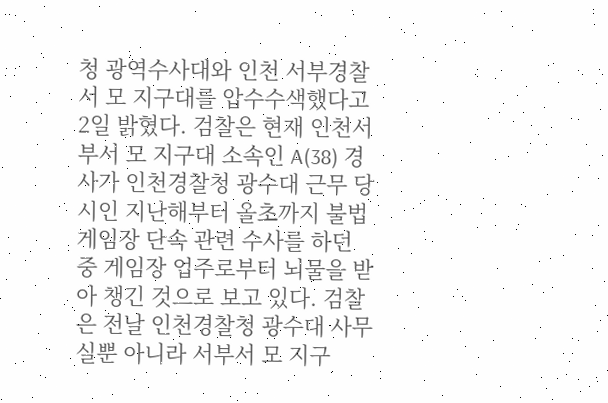청 광역수사대와 인천 서부경찰서 모 지구대를 압수수색했다고 2일 밝혔다. 검찰은 현재 인천서부서 모 지구대 소속인 A(38) 경사가 인천경찰청 광수대 근무 당시인 지난해부터 올초까지 불법 게임장 단속 관련 수사를 하던 중 게임장 업주로부터 뇌물을 받아 챙긴 것으로 보고 있다. 검찰은 전날 인천경찰청 광수대 사무실뿐 아니라 서부서 모 지구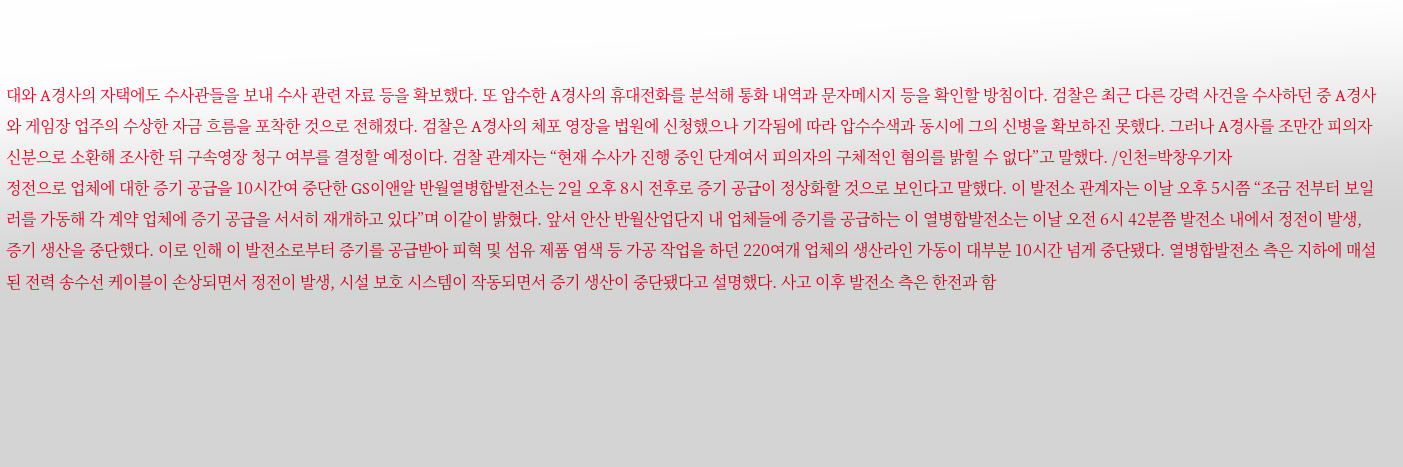대와 A경사의 자택에도 수사관들을 보내 수사 관련 자료 등을 확보했다. 또 압수한 A경사의 휴대전화를 분석해 통화 내역과 문자메시지 등을 확인할 방침이다. 검찰은 최근 다른 강력 사건을 수사하던 중 A경사와 게임장 업주의 수상한 자금 흐름을 포착한 것으로 전해졌다. 검찰은 A경사의 체포 영장을 법원에 신청했으나 기각됨에 따라 압수수색과 동시에 그의 신병을 확보하진 못했다. 그러나 A경사를 조만간 피의자 신분으로 소환해 조사한 뒤 구속영장 청구 여부를 결정할 예정이다. 검찰 관계자는 “현재 수사가 진행 중인 단계여서 피의자의 구체적인 혐의를 밝힐 수 없다”고 말했다. /인천=박창우기자
정전으로 업체에 대한 증기 공급을 10시간여 중단한 GS이앤알 반월열병합발전소는 2일 오후 8시 전후로 증기 공급이 정상화할 것으로 보인다고 말했다. 이 발전소 관계자는 이날 오후 5시쯤 “조금 전부터 보일러를 가동해 각 계약 업체에 증기 공급을 서서히 재개하고 있다”며 이같이 밝혔다. 앞서 안산 반월산업단지 내 업체들에 증기를 공급하는 이 열병합발전소는 이날 오전 6시 42분쯤 발전소 내에서 정전이 발생, 증기 생산을 중단했다. 이로 인해 이 발전소로부터 증기를 공급받아 피혁 및 섬유 제품 염색 등 가공 작업을 하던 220여개 업체의 생산라인 가동이 대부분 10시간 넘게 중단됐다. 열병합발전소 측은 지하에 매설된 전력 송수선 케이블이 손상되면서 정전이 발생, 시설 보호 시스템이 작동되면서 증기 생산이 중단됐다고 설명했다. 사고 이후 발전소 측은 한전과 함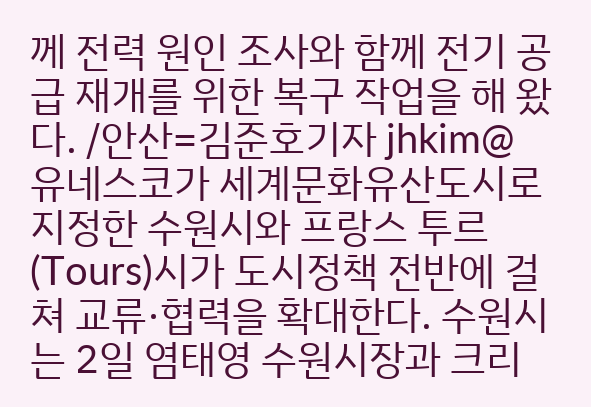께 전력 원인 조사와 함께 전기 공급 재개를 위한 복구 작업을 해 왔다. /안산=김준호기자 jhkim@
유네스코가 세계문화유산도시로 지정한 수원시와 프랑스 투르(Tours)시가 도시정책 전반에 걸쳐 교류·협력을 확대한다. 수원시는 2일 염태영 수원시장과 크리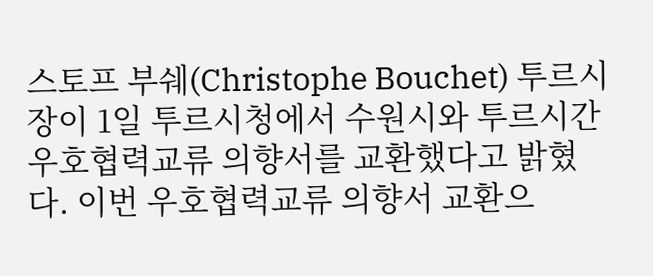스토프 부쉐(Christophe Bouchet) 투르시장이 1일 투르시청에서 수원시와 투르시간 우호협력교류 의향서를 교환했다고 밝혔다. 이번 우호협력교류 의향서 교환으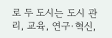로 두 도시는 도시 관리, 교육, 연구·혁신,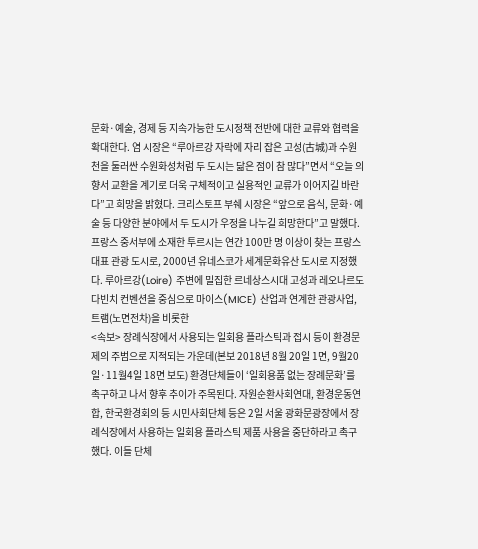문화·예술, 경제 등 지속가능한 도시정책 전반에 대한 교류와 협력을 확대한다. 염 시장은 “루아르강 자락에 자리 잡은 고성(古城)과 수원천을 둘러싼 수원화성처럼 두 도시는 닮은 점이 참 많다”면서 “오늘 의향서 교환을 계기로 더욱 구체적이고 실용적인 교류가 이어지길 바란다”고 희망을 밝혔다. 크리스토프 부쉐 시장은 “앞으로 음식, 문화·예술 등 다양한 분야에서 두 도시가 우정을 나누길 희망한다”고 말했다. 프랑스 중서부에 소재한 투르시는 연간 100만 명 이상이 찾는 프랑스 대표 관광 도시로, 2000년 유네스코가 세계문화유산 도시로 지정했다. 루아르강(Loire) 주변에 밀집한 르네상스시대 고성과 레오나르도다빈치 컨벤션을 중심으로 마이스(MICE) 산업과 연계한 관광사업, 트램(노면전차)을 비롯한
<속보> 장례식장에서 사용되는 일회용 플라스틱과 접시 등이 환경문제의 주범으로 지적되는 가운데(본보 2018년 8월 20일 1면, 9월20일·11월4일 18면 보도) 환경단체들이 ‘일회용품 없는 장례문화’를 촉구하고 나서 향후 추이가 주목된다. 자원순환사회연대, 환경운동연합, 한국환경회의 등 시민사회단체 등은 2일 서울 광화문광장에서 장례식장에서 사용하는 일회용 플라스틱 제품 사용을 중단하라고 촉구했다. 이들 단체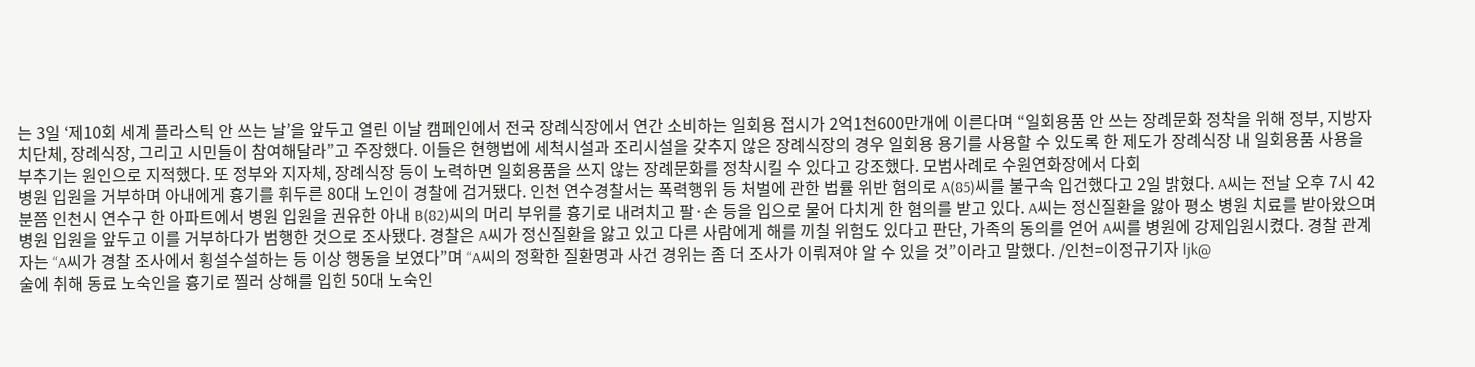는 3일 ‘제10회 세계 플라스틱 안 쓰는 날’을 앞두고 열린 이날 캠페인에서 전국 장례식장에서 연간 소비하는 일회용 접시가 2억1천600만개에 이른다며 “일회용품 안 쓰는 장례문화 정착을 위해 정부, 지방자치단체, 장례식장, 그리고 시민들이 참여해달라”고 주장했다. 이들은 현행법에 세척시설과 조리시설을 갖추지 않은 장례식장의 경우 일회용 용기를 사용할 수 있도록 한 제도가 장례식장 내 일회용품 사용을 부추기는 원인으로 지적했다. 또 정부와 지자체, 장례식장 등이 노력하면 일회용품을 쓰지 않는 장례문화를 정착시킬 수 있다고 강조했다. 모범사례로 수원연화장에서 다회
병원 입원을 거부하며 아내에게 흉기를 휘두른 80대 노인이 경찰에 검거됐다. 인천 연수경찰서는 폭력행위 등 처벌에 관한 법률 위반 혐의로 A(85)씨를 불구속 입건했다고 2일 밝혔다. A씨는 전날 오후 7시 42분쯤 인천시 연수구 한 아파트에서 병원 입원을 권유한 아내 B(82)씨의 머리 부위를 흉기로 내려치고 팔·손 등을 입으로 물어 다치게 한 혐의를 받고 있다. A씨는 정신질환을 앓아 평소 병원 치료를 받아왔으며 병원 입원을 앞두고 이를 거부하다가 범행한 것으로 조사됐다. 경찰은 A씨가 정신질환을 앓고 있고 다른 사람에게 해를 끼칠 위험도 있다고 판단, 가족의 동의를 얻어 A씨를 병원에 강제입원시켰다. 경찰 관계자는 “A씨가 경찰 조사에서 횡설수설하는 등 이상 행동을 보였다”며 “A씨의 정확한 질환명과 사건 경위는 좀 더 조사가 이뤄져야 알 수 있을 것”이라고 말했다. /인천=이정규기자 ljk@
술에 취해 동료 노숙인을 흉기로 찔러 상해를 입힌 50대 노숙인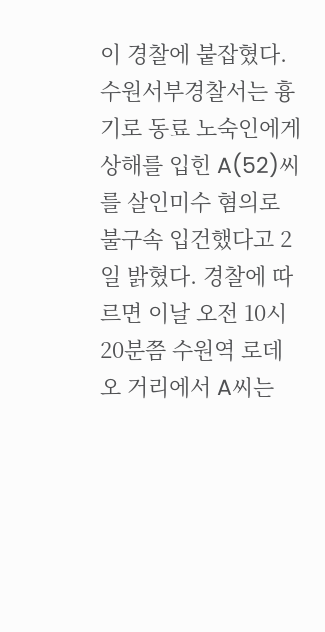이 경찰에 붙잡혔다. 수원서부경찰서는 흉기로 동료 노숙인에게 상해를 입힌 A(52)씨를 살인미수 혐의로 불구속 입건했다고 2일 밝혔다. 경찰에 따르면 이날 오전 10시 20분쯤 수원역 로데오 거리에서 A씨는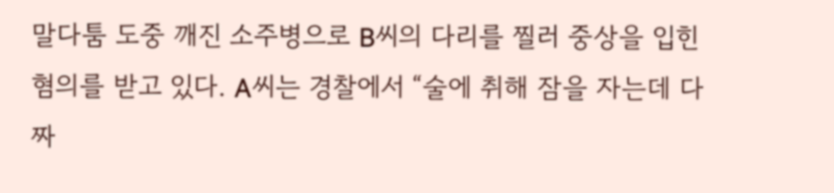말다툼 도중 깨진 소주병으로 B씨의 다리를 찔러 중상을 입힌 혐의를 받고 있다. A씨는 경찰에서 “술에 취해 잠을 자는데 다짜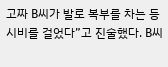고짜 B씨가 발로 복부를 차는 등 시비를 걸었다”고 진술했다. B씨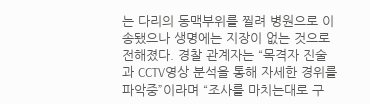는 다리의 동맥부위를 찔려 병원으로 이송됐으나 생명에는 지장이 없는 것으로 전해졌다. 경찰 관계자는 “목격자 진술과 CCTV영상 분석을 통해 자세한 경위를 파악중”이라며 “조사를 마치는대로 구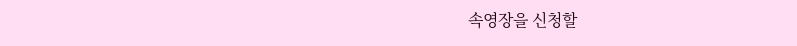속영장을 신청할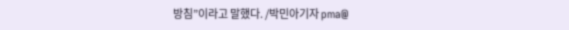방침”이라고 말했다. /박민아기자 pma@